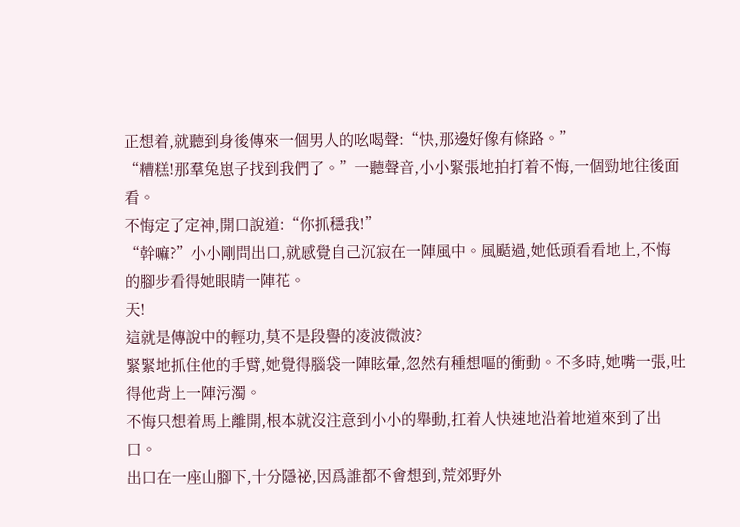正想着,就聽到身後傳來一個男人的吆喝聲:“快,那邊好像有條路。”
“糟糕!那羣兔崽子找到我們了。”一聽聲音,小小緊張地拍打着不悔,一個勁地往後面看。
不悔定了定神,開口說道:“你抓穩我!”
“幹嘛?”小小剛問出口,就感覺自己沉寂在一陣風中。風颳過,她低頭看看地上,不悔的腳步看得她眼睛一陣花。
天!
這就是傳說中的輕功,莫不是段譽的凌波微波?
緊緊地抓住他的手臂,她覺得腦袋一陣眩暈,忽然有種想嘔的衝動。不多時,她嘴一張,吐得他背上一陣污濁。
不悔只想着馬上離開,根本就沒注意到小小的舉動,扛着人快速地沿着地道來到了出口。
出口在一座山腳下,十分隱祕,因爲誰都不會想到,荒郊野外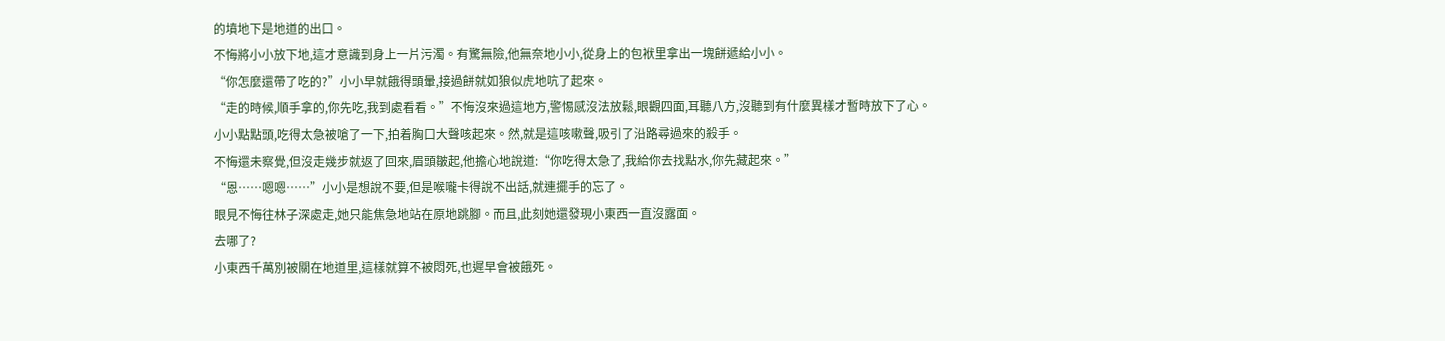的墳地下是地道的出口。
不悔將小小放下地,這才意識到身上一片污濁。有驚無險,他無奈地小小,從身上的包袱里拿出一塊餅遞給小小。
“你怎麼還帶了吃的?”小小早就餓得頭暈,接過餅就如狼似虎地吭了起來。
“走的時候,順手拿的,你先吃,我到處看看。”不悔沒來過這地方,警惕感沒法放鬆,眼觀四面,耳聽八方,沒聽到有什麼異樣才暫時放下了心。
小小點點頭,吃得太急被嗆了一下,拍着胸口大聲咳起來。然,就是這咳嗽聲,吸引了沿路尋過來的殺手。
不悔還未察覺,但沒走幾步就返了回來,眉頭皺起,他擔心地說道:“你吃得太急了,我給你去找點水,你先藏起來。”
“恩……嗯嗯……”小小是想說不要,但是喉嚨卡得說不出話,就連擺手的忘了。
眼見不悔往林子深處走,她只能焦急地站在原地跳腳。而且,此刻她還發現小東西一直沒露面。
去哪了?
小東西千萬別被關在地道里,這樣就算不被悶死,也遲早會被餓死。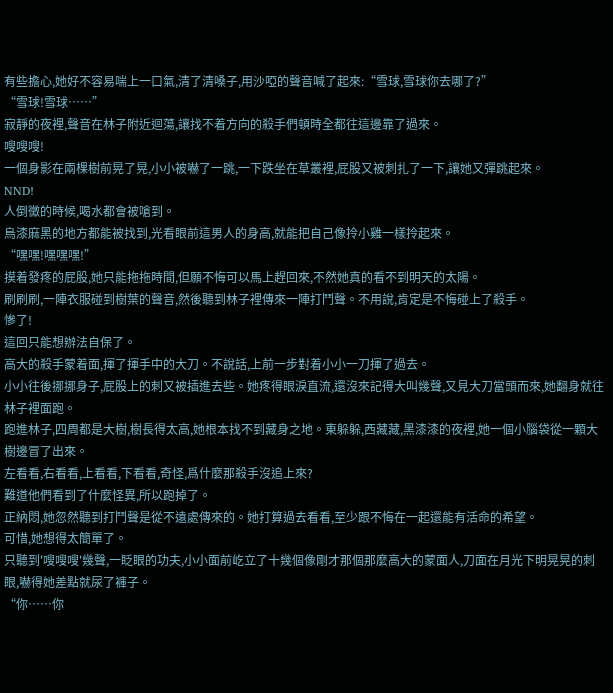有些擔心,她好不容易喘上一口氣,清了清嗓子,用沙啞的聲音喊了起來:“雪球,雪球你去哪了?”
“雪球!雪球……”
寂靜的夜裡,聲音在林子附近迴蕩,讓找不着方向的殺手們頓時全都往這邊靠了過來。
嗖嗖嗖!
一個身影在兩棵樹前晃了晃,小小被嚇了一跳,一下跌坐在草叢裡,屁股又被刺扎了一下,讓她又彈跳起來。
NND!
人倒黴的時候,喝水都會被嗆到。
烏漆麻黑的地方都能被找到,光看眼前這男人的身高,就能把自己像拎小雞一樣拎起來。
“嘿嘿!嘿嘿嘿!”
摸着發疼的屁股,她只能拖拖時間,但願不悔可以馬上趕回來,不然她真的看不到明天的太陽。
刷刷刷,一陣衣服碰到樹葉的聲音,然後聽到林子裡傳來一陣打鬥聲。不用說,肯定是不悔碰上了殺手。
慘了!
這回只能想辦法自保了。
高大的殺手蒙着面,揮了揮手中的大刀。不說話,上前一步對着小小一刀揮了過去。
小小往後挪挪身子,屁股上的刺又被插進去些。她疼得眼淚直流,還沒來記得大叫幾聲,又見大刀當頭而來,她翻身就往林子裡面跑。
跑進林子,四周都是大樹,樹長得太高,她根本找不到藏身之地。東躲躲,西藏藏,黑漆漆的夜裡,她一個小腦袋從一顆大樹邊冒了出來。
左看看,右看看,上看看,下看看,奇怪,爲什麼那殺手沒追上來?
難道他們看到了什麼怪異,所以跑掉了。
正納悶,她忽然聽到打鬥聲是從不遠處傳來的。她打算過去看看,至少跟不悔在一起還能有活命的希望。
可惜,她想得太簡單了。
只聽到'嗖嗖嗖'幾聲,一眨眼的功夫,小小面前屹立了十幾個像剛才那個那麼高大的蒙面人,刀面在月光下明晃晃的刺眼,嚇得她差點就尿了褲子。
“你……你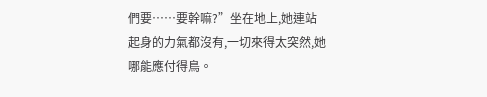們要……要幹嘛?”坐在地上,她連站起身的力氣都沒有,一切來得太突然,她哪能應付得鳥。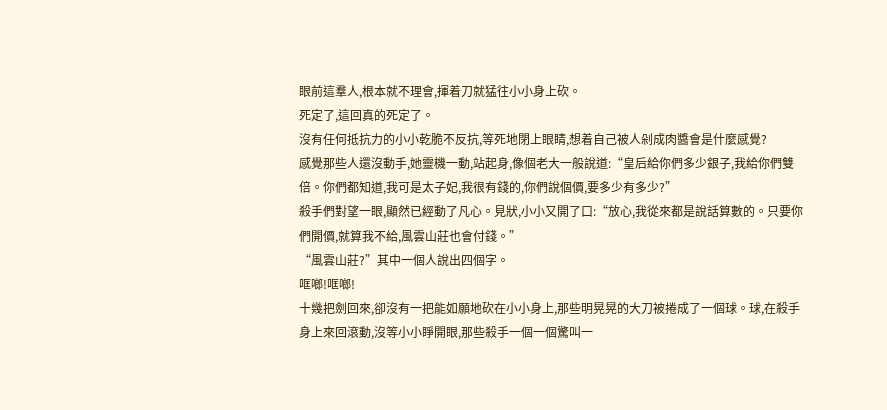眼前這羣人,根本就不理會,揮着刀就猛往小小身上砍。
死定了,這回真的死定了。
沒有任何抵抗力的小小乾脆不反抗,等死地閉上眼睛,想着自己被人剁成肉醬會是什麼感覺?
感覺那些人還沒動手,她靈機一動,站起身,像個老大一般說道:“皇后給你們多少銀子,我給你們雙倍。你們都知道,我可是太子妃,我很有錢的,你們說個價,要多少有多少?”
殺手們對望一眼,顯然已經動了凡心。見狀,小小又開了口:“放心,我從來都是說話算數的。只要你們開價,就算我不給,風雲山莊也會付錢。”
“風雲山莊?”其中一個人說出四個字。
哐啷!哐啷!
十幾把劍回來,卻沒有一把能如願地砍在小小身上,那些明晃晃的大刀被捲成了一個球。球,在殺手身上來回滾動,沒等小小睜開眼,那些殺手一個一個驚叫一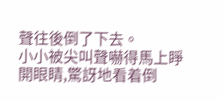聲往後倒了下去。
小小被尖叫聲嚇得馬上睜開眼睛,驚訝地看着倒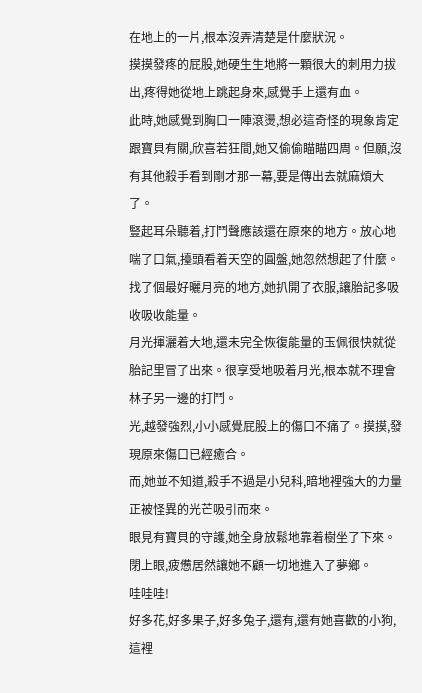在地上的一片,根本沒弄清楚是什麼狀況。
摸摸發疼的屁股,她硬生生地將一顆很大的刺用力拔出,疼得她從地上跳起身來,感覺手上還有血。
此時,她感覺到胸口一陣滾燙,想必這奇怪的現象肯定跟寶貝有關,欣喜若狂間,她又偷偷瞄瞄四周。但願,沒有其他殺手看到剛才那一幕,要是傳出去就麻煩大了。
豎起耳朵聽着,打鬥聲應該還在原來的地方。放心地喘了口氣,擡頭看着天空的圓盤,她忽然想起了什麼。找了個最好曬月亮的地方,她扒開了衣服,讓胎記多吸收吸收能量。
月光揮灑着大地,還未完全恢復能量的玉佩很快就從胎記里冒了出來。很享受地吸着月光,根本就不理會林子另一邊的打鬥。
光,越發強烈,小小感覺屁股上的傷口不痛了。摸摸,發現原來傷口已經癒合。
而,她並不知道,殺手不過是小兒科,暗地裡強大的力量正被怪異的光芒吸引而來。
眼見有寶貝的守護,她全身放鬆地靠着樹坐了下來。閉上眼,疲憊居然讓她不顧一切地進入了夢鄉。
哇哇哇!
好多花,好多果子,好多兔子,還有,還有她喜歡的小狗,這裡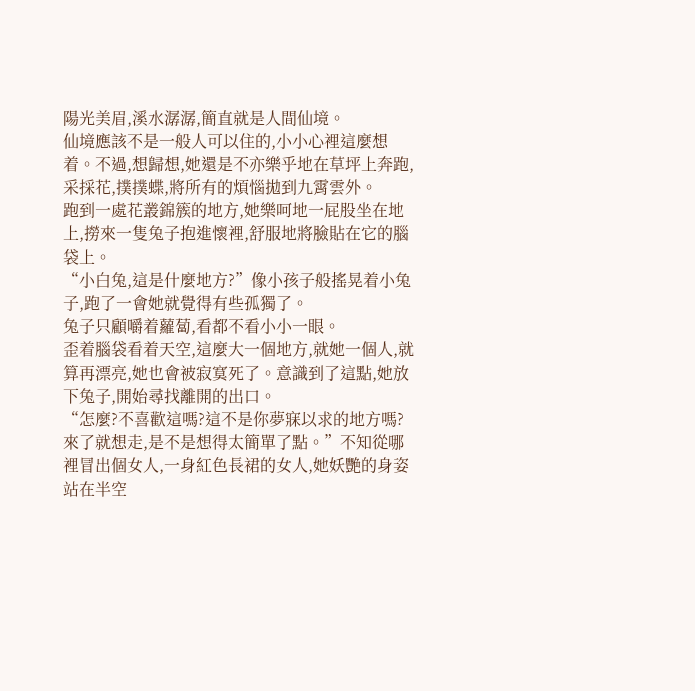陽光美眉,溪水潺潺,簡直就是人間仙境。
仙境應該不是一般人可以住的,小小心裡這麼想着。不過,想歸想,她還是不亦樂乎地在草坪上奔跑,采採花,撲撲蝶,將所有的煩惱拋到九霄雲外。
跑到一處花叢錦簇的地方,她樂呵地一屁股坐在地上,撈來一隻兔子抱進懷裡,舒服地將臉貼在它的腦袋上。
“小白兔,這是什麼地方?”像小孩子般搖晃着小兔子,跑了一會她就覺得有些孤獨了。
兔子只顧嚼着蘿蔔,看都不看小小一眼。
歪着腦袋看着天空,這麼大一個地方,就她一個人,就算再漂亮,她也會被寂寞死了。意識到了這點,她放下兔子,開始尋找離開的出口。
“怎麼?不喜歡這嗎?這不是你夢寐以求的地方嗎?來了就想走,是不是想得太簡單了點。”不知從哪裡冒出個女人,一身紅色長裙的女人,她妖艷的身姿站在半空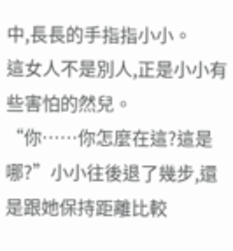中,長長的手指指小小。
這女人不是別人,正是小小有些害怕的然兒。
“你……你怎麼在這?這是哪?”小小往後退了幾步,還是跟她保持距離比較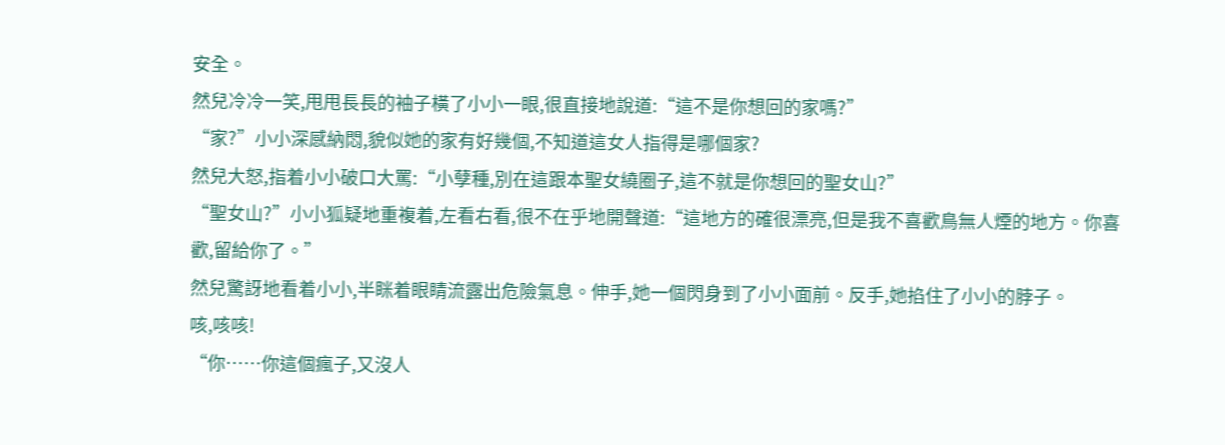安全。
然兒冷冷一笑,甩甩長長的袖子橫了小小一眼,很直接地說道:“這不是你想回的家嗎?”
“家?”小小深感納悶,貌似她的家有好幾個,不知道這女人指得是哪個家?
然兒大怒,指着小小破口大罵:“小孽種,別在這跟本聖女繞圈子,這不就是你想回的聖女山?”
“聖女山?”小小狐疑地重複着,左看右看,很不在乎地開聲道:“這地方的確很漂亮,但是我不喜歡鳥無人煙的地方。你喜歡,留給你了。”
然兒驚訝地看着小小,半眯着眼睛流露出危險氣息。伸手,她一個閃身到了小小面前。反手,她掐住了小小的脖子。
咳,咳咳!
“你……你這個瘋子,又沒人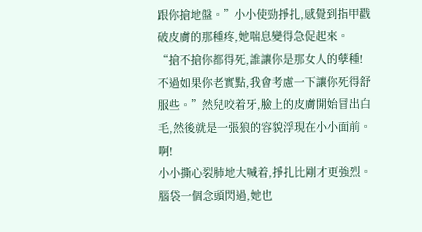跟你搶地盤。”小小使勁掙扎,感覺到指甲戳破皮膚的那種疼,她喘息變得急促起來。
“搶不搶你都得死,誰讓你是那女人的孽種!不過如果你老實點,我會考慮一下讓你死得舒服些。”然兒咬着牙,臉上的皮膚開始冒出白毛,然後就是一張狼的容貌浮現在小小面前。
啊!
小小撕心裂肺地大喊着,掙扎比剛才更強烈。腦袋一個念頭閃過,她也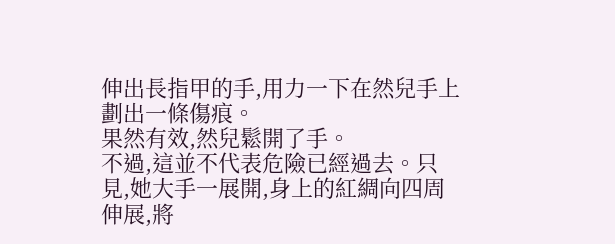伸出長指甲的手,用力一下在然兒手上劃出一條傷痕。
果然有效,然兒鬆開了手。
不過,這並不代表危險已經過去。只見,她大手一展開,身上的紅綢向四周伸展,將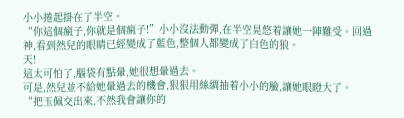小小捲起掛在了半空。
“你這個瘋子,你就是個瘋子!”小小沒法動彈,在半空晃悠着讓她一陣難受。回過神,看到然兒的眼睛已經變成了藍色,整個人都變成了白色的狼。
天!
這太可怕了,腦袋有點暈,她很想暈過去。
可是,然兒並不給她暈過去的機會,狠狠用絲綢抽着小小的臉,讓她眼瞪大了。
“把玉佩交出來,不然我會讓你的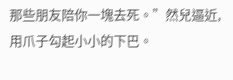那些朋友陪你一塊去死。”然兒逼近,用爪子勾起小小的下巴。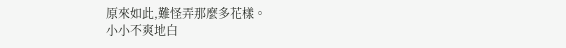原來如此,難怪弄那麼多花樣。
小小不爽地白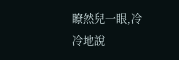瞭然兒一眼,冷冷地說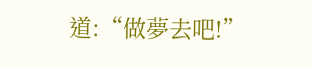道:“做夢去吧!”